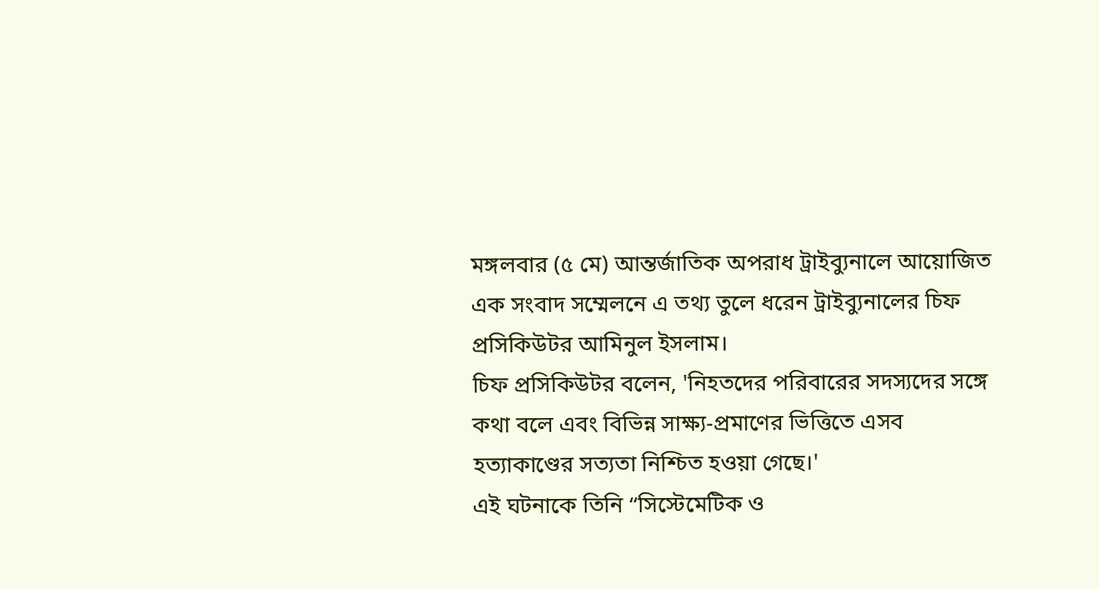মঙ্গলবার (৫ মে) আন্তর্জাতিক অপরাধ ট্রাইব্যুনালে আয়োজিত এক সংবাদ সম্মেলনে এ তথ্য তুলে ধরেন ট্রাইব্যুনালের চিফ প্রসিকিউটর আমিনুল ইসলাম।
চিফ প্রসিকিউটর বলেন, 'নিহতদের পরিবারের সদস্যদের সঙ্গে কথা বলে এবং বিভিন্ন সাক্ষ্য-প্রমাণের ভিত্তিতে এসব হত্যাকাণ্ডের সত্যতা নিশ্চিত হওয়া গেছে।'
এই ঘটনাকে তিনি “সিস্টেমেটিক ও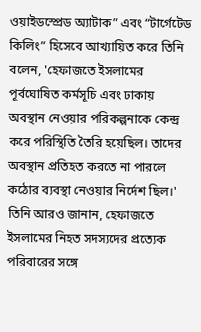ওয়াইডস্প্রেড অ্যাটাক” এবং “টার্গেটেড কিলিং” হিসেবে আখ্যায়িত করে তিনি বলেন, 'হেফাজতে ইসলামের পূর্বঘোষিত কর্মসূচি এবং ঢাকায় অবস্থান নেওয়ার পরিকল্পনাকে কেন্দ্র করে পরিস্থিতি তৈরি হয়েছিল। তাদের অবস্থান প্রতিহত করতে না পারলে কঠোর ব্যবস্থা নেওয়ার নির্দেশ ছিল।'
তিনি আরও জানান, হেফাজতে ইসলামের নিহত সদস্যদের প্রত্যেক পরিবারের সঙ্গে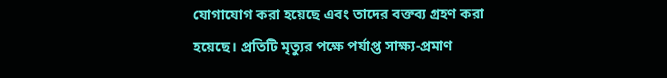যোগাযোগ করা হয়েছে এবং তাদের বক্তব্য গ্রহণ করা হয়েছে। প্রতিটি মৃত্যুর পক্ষে পর্যাপ্ত সাক্ষ্য-প্রমাণ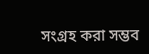সংগ্রহ করা সম্ভব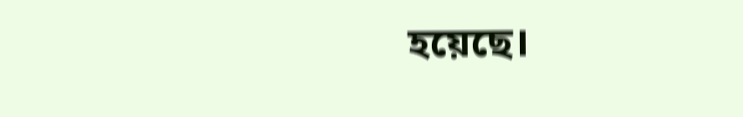হয়েছে।